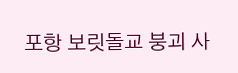포항 보릿돌교 붕괴 사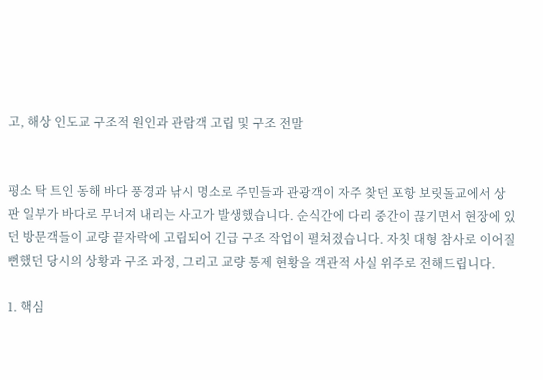고, 해상 인도교 구조적 원인과 관람객 고립 및 구조 전말


평소 탁 트인 동해 바다 풍경과 낚시 명소로 주민들과 관광객이 자주 찾던 포항 보릿돌교에서 상판 일부가 바다로 무너져 내리는 사고가 발생했습니다. 순식간에 다리 중간이 끊기면서 현장에 있던 방문객들이 교량 끝자락에 고립되어 긴급 구조 작업이 펼쳐졌습니다. 자칫 대형 참사로 이어질 뻔했던 당시의 상황과 구조 과정, 그리고 교량 통제 현황을 객관적 사실 위주로 전해드립니다.

1. 핵심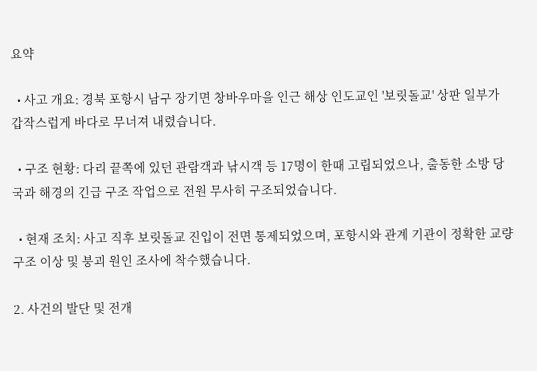요약

  • 사고 개요: 경북 포항시 남구 장기면 창바우마을 인근 해상 인도교인 '보릿돌교' 상판 일부가 갑작스럽게 바다로 무너져 내렸습니다.

  • 구조 현황: 다리 끝쪽에 있던 관람객과 낚시객 등 17명이 한때 고립되었으나, 출동한 소방 당국과 해경의 긴급 구조 작업으로 전원 무사히 구조되었습니다.

  • 현재 조치: 사고 직후 보릿돌교 진입이 전면 통제되었으며, 포항시와 관계 기관이 정확한 교량 구조 이상 및 붕괴 원인 조사에 착수했습니다.

2. 사건의 발단 및 전개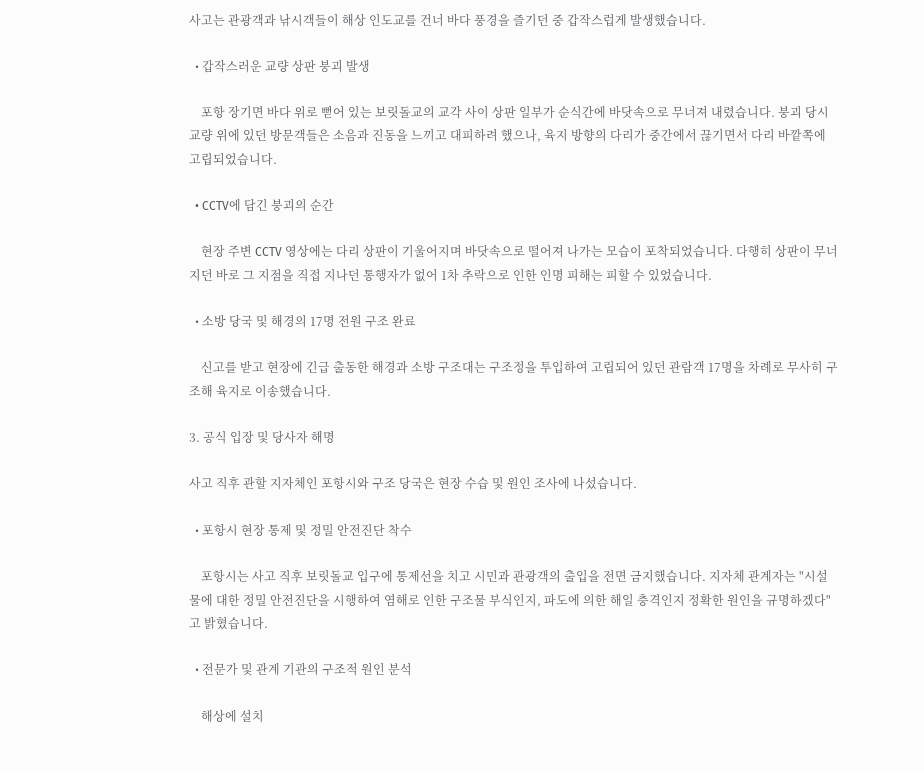사고는 관광객과 낚시객들이 해상 인도교를 건너 바다 풍경을 즐기던 중 갑작스럽게 발생했습니다.

  • 갑작스러운 교량 상판 붕괴 발생

    포항 장기면 바다 위로 뻗어 있는 보릿돌교의 교각 사이 상판 일부가 순식간에 바닷속으로 무너져 내렸습니다. 붕괴 당시 교량 위에 있던 방문객들은 소음과 진동을 느끼고 대피하려 했으나, 육지 방향의 다리가 중간에서 끊기면서 다리 바깥쪽에 고립되었습니다.

  • CCTV에 담긴 붕괴의 순간

    현장 주변 CCTV 영상에는 다리 상판이 기울어지며 바닷속으로 떨어져 나가는 모습이 포착되었습니다. 다행히 상판이 무너지던 바로 그 지점을 직접 지나던 통행자가 없어 1차 추락으로 인한 인명 피해는 피할 수 있었습니다.

  • 소방 당국 및 해경의 17명 전원 구조 완료

    신고를 받고 현장에 긴급 출동한 해경과 소방 구조대는 구조정을 투입하여 고립되어 있던 관람객 17명을 차례로 무사히 구조해 육지로 이송했습니다.

3. 공식 입장 및 당사자 해명

사고 직후 관할 지자체인 포항시와 구조 당국은 현장 수습 및 원인 조사에 나섰습니다.

  • 포항시 현장 통제 및 정밀 안전진단 착수

    포항시는 사고 직후 보릿돌교 입구에 통제선을 치고 시민과 관광객의 출입을 전면 금지했습니다. 지자체 관계자는 "시설물에 대한 정밀 안전진단을 시행하여 염해로 인한 구조물 부식인지, 파도에 의한 해일 충격인지 정확한 원인을 규명하겠다"고 밝혔습니다.

  • 전문가 및 관계 기관의 구조적 원인 분석

    해상에 설치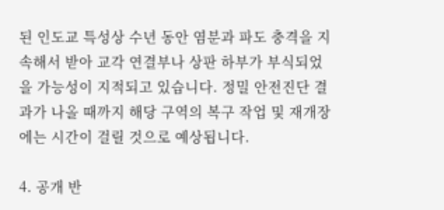된 인도교 특성상 수년 동안 염분과 파도 충격을 지속해서 받아 교각 연결부나 상판 하부가 부식되었을 가능성이 지적되고 있습니다. 정밀 안전진단 결과가 나올 때까지 해당 구역의 복구 작업 및 재개장에는 시간이 걸릴 것으로 예상됩니다.

4. 공개 반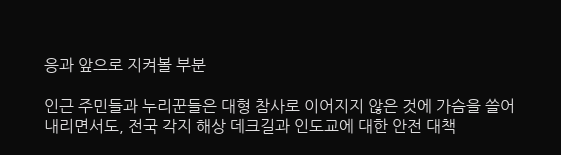응과 앞으로 지켜볼 부분

인근 주민들과 누리꾼들은 대형 참사로 이어지지 않은 것에 가슴을 쓸어내리면서도, 전국 각지 해상 데크길과 인도교에 대한 안전 대책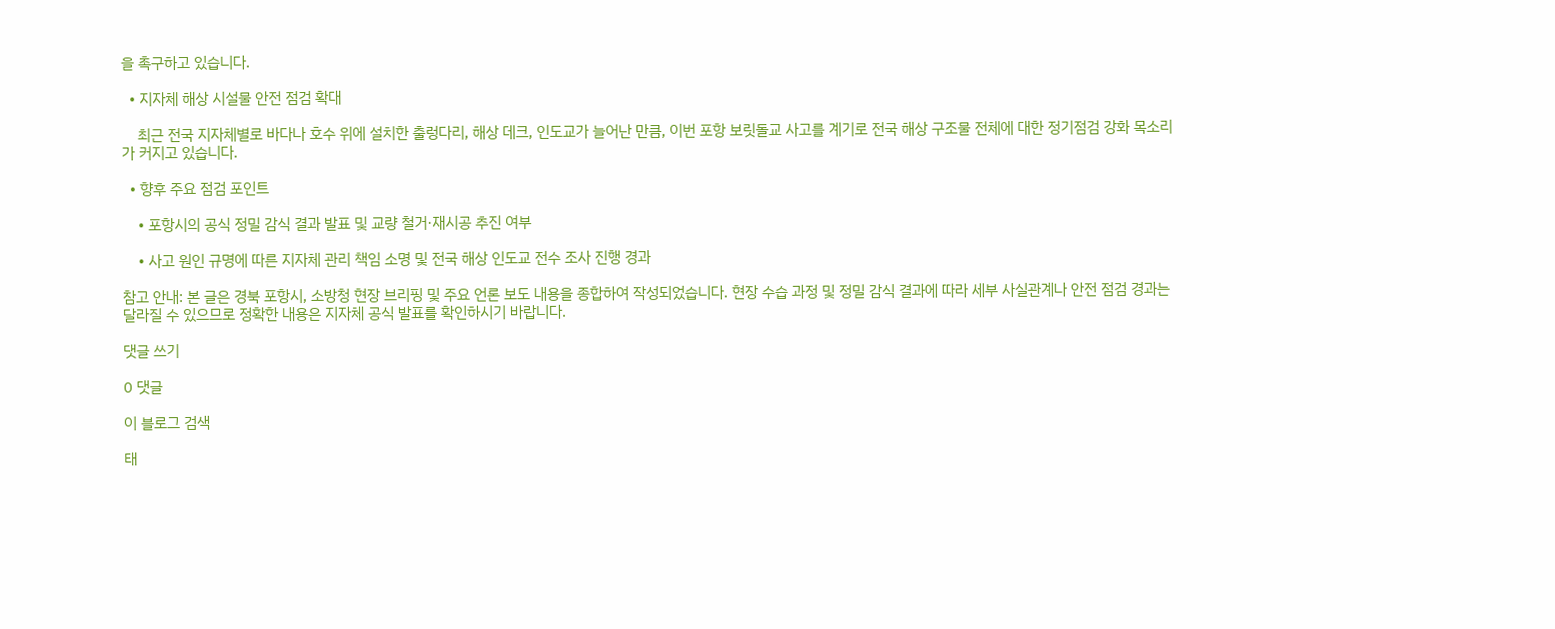을 촉구하고 있습니다.

  • 지자체 해상 시설물 안전 점검 확대

    최근 전국 지자체별로 바다나 호수 위에 설치한 출렁다리, 해상 데크, 인도교가 늘어난 만큼, 이번 포항 보릿돌교 사고를 계기로 전국 해상 구조물 전체에 대한 정기점검 강화 목소리가 커지고 있습니다.

  • 향후 주요 점검 포인트

    • 포항시의 공식 정밀 감식 결과 발표 및 교량 철거·재시공 추진 여부

    • 사고 원인 규명에 따른 지자체 관리 책임 소명 및 전국 해상 인도교 전수 조사 진행 경과

참고 안내: 본 글은 경북 포항시, 소방청 현장 브리핑 및 주요 언론 보도 내용을 종합하여 작성되었습니다. 현장 수습 과정 및 정밀 감식 결과에 따라 세부 사실관계나 안전 점검 경과는 달라질 수 있으므로 정확한 내용은 지자체 공식 발표를 확인하시기 바랍니다.

댓글 쓰기

0 댓글

이 블로그 검색

태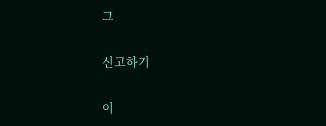그

신고하기

이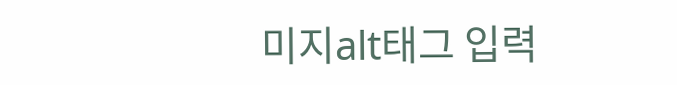미지alt태그 입력